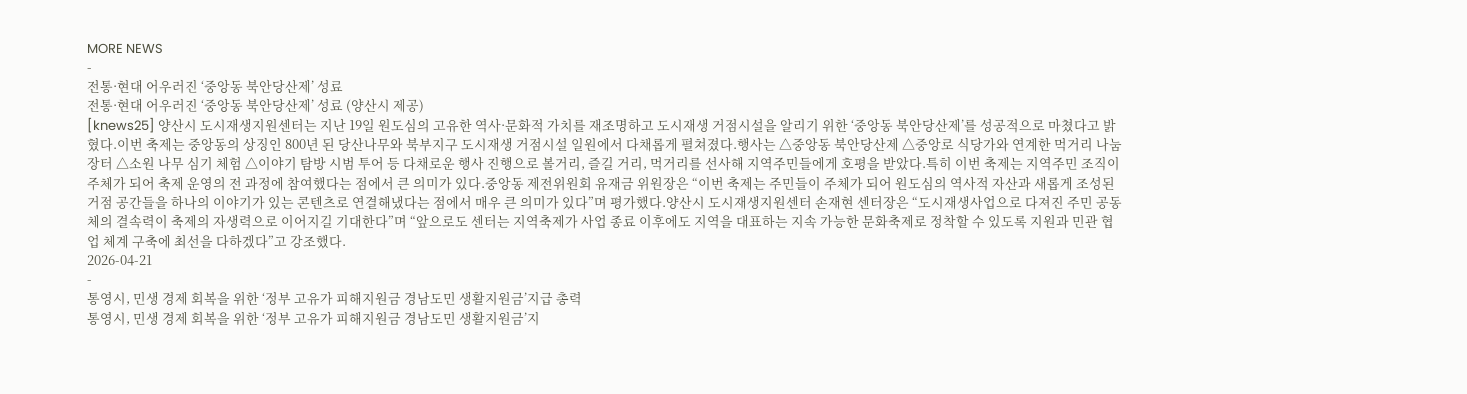MORE NEWS
-
전통·현대 어우러진 ‘중앙동 북안당산제’ 성료
전통·현대 어우러진 ‘중앙동 북안당산제’ 성료 (양산시 제공)
[knews25] 양산시 도시재생지원센터는 지난 19일 원도심의 고유한 역사·문화적 가치를 재조명하고 도시재생 거점시설을 알리기 위한 ‘중앙동 북안당산제’를 성공적으로 마쳤다고 밝혔다.이번 축제는 중앙동의 상징인 800년 된 당산나무와 북부지구 도시재생 거점시설 일원에서 다채롭게 펼쳐졌다.행사는 △중앙동 북안당산제 △중앙로 식당가와 연계한 먹거리 나눔 장터 △소원 나무 심기 체험 △이야기 탐방 시범 투어 등 다채로운 행사 진행으로 볼거리, 즐길 거리, 먹거리를 선사해 지역주민들에게 호평을 받았다.특히 이번 축제는 지역주민 조직이 주체가 되어 축제 운영의 전 과정에 참여했다는 점에서 큰 의미가 있다.중앙동 제전위원회 유재금 위원장은 “이번 축제는 주민들이 주체가 되어 원도심의 역사적 자산과 새롭게 조성된 거점 공간들을 하나의 이야기가 있는 콘텐츠로 연결해냈다는 점에서 매우 큰 의미가 있다”며 평가했다.양산시 도시재생지원센터 손재현 센터장은 “도시재생사업으로 다져진 주민 공동체의 결속력이 축제의 자생력으로 이어지길 기대한다”며 “앞으로도 센터는 지역축제가 사업 종료 이후에도 지역을 대표하는 지속 가능한 문화축제로 정착할 수 있도록 지원과 민관 협업 체계 구축에 최선을 다하겠다”고 강조했다.
2026-04-21
-
통영시, 민생 경제 회복을 위한 ‘정부 고유가 피해지원금 경남도민 생활지원금’지급 총력
통영시, 민생 경제 회복을 위한 ‘정부 고유가 피해지원금 경남도민 생활지원금’지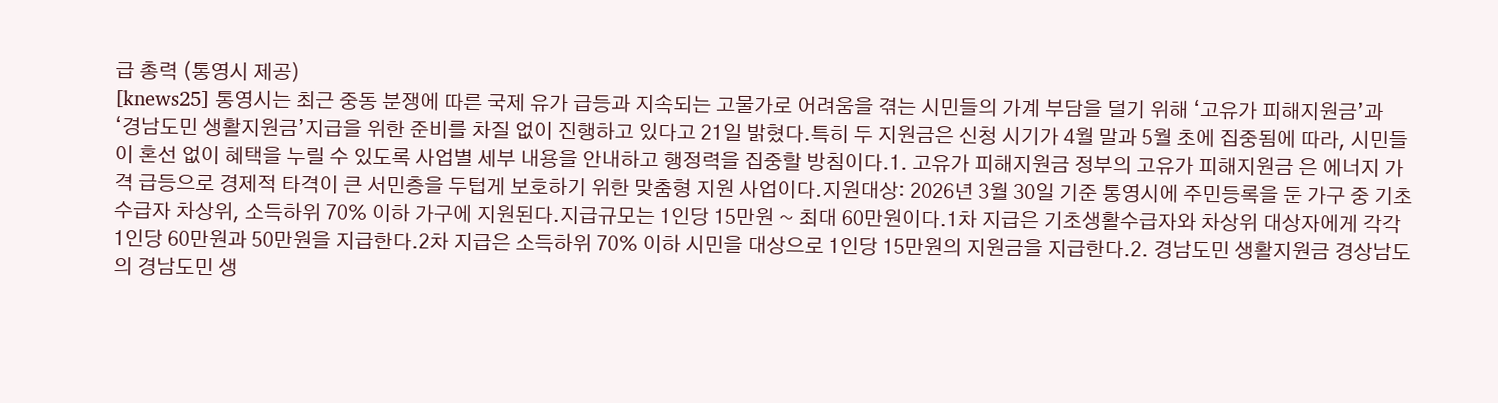급 총력 (통영시 제공)
[knews25] 통영시는 최근 중동 분쟁에 따른 국제 유가 급등과 지속되는 고물가로 어려움을 겪는 시민들의 가계 부담을 덜기 위해 ‘고유가 피해지원금’과 ‘경남도민 생활지원금’지급을 위한 준비를 차질 없이 진행하고 있다고 21일 밝혔다.특히 두 지원금은 신청 시기가 4월 말과 5월 초에 집중됨에 따라, 시민들이 혼선 없이 혜택을 누릴 수 있도록 사업별 세부 내용을 안내하고 행정력을 집중할 방침이다.1. 고유가 피해지원금 정부의 고유가 피해지원금 은 에너지 가격 급등으로 경제적 타격이 큰 서민층을 두텁게 보호하기 위한 맞춤형 지원 사업이다.지원대상: 2026년 3월 30일 기준 통영시에 주민등록을 둔 가구 중 기초수급자 차상위, 소득하위 70% 이하 가구에 지원된다.지급규모는 1인당 15만원 ~ 최대 60만원이다.1차 지급은 기초생활수급자와 차상위 대상자에게 각각 1인당 60만원과 50만원을 지급한다.2차 지급은 소득하위 70% 이하 시민을 대상으로 1인당 15만원의 지원금을 지급한다.2. 경남도민 생활지원금 경상남도의 경남도민 생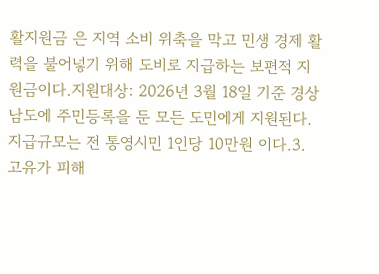활지원금 은 지역 소비 위축을 막고 민생 경제 활력을 불어넣기 위해 도비로 지급하는 보편적 지원금이다.지원대상: 2026년 3월 18일 기준 경상남도에 주민등록을 둔 모든 도민에게 지원된다.지급규모는 전 통영시민 1인당 10만원 이다.3. 고유가 피해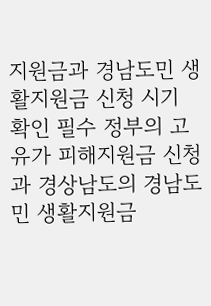지원금과 경남도민 생활지원금 신청 시기 확인 필수 정부의 고유가 피해지원금 신청과 경상남도의 경남도민 생활지원금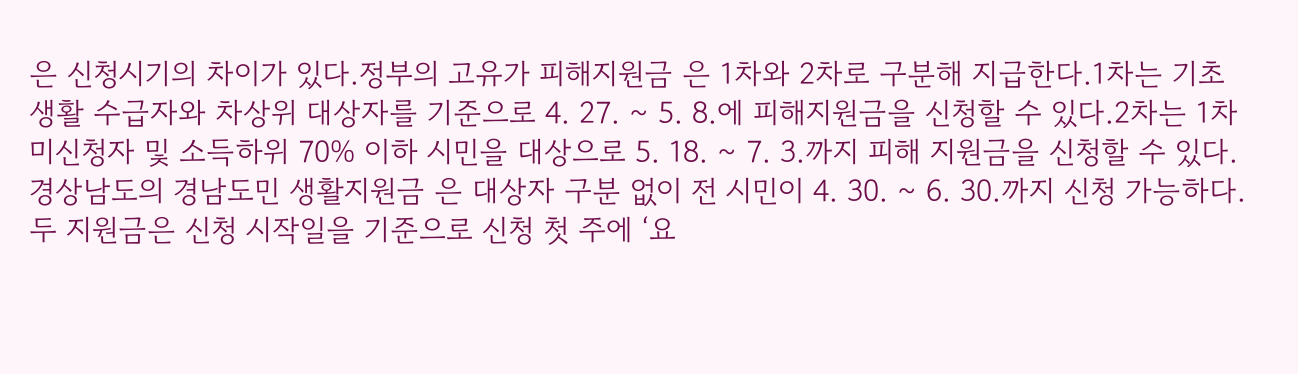은 신청시기의 차이가 있다.정부의 고유가 피해지원금 은 1차와 2차로 구분해 지급한다.1차는 기초생활 수급자와 차상위 대상자를 기준으로 4. 27. ~ 5. 8.에 피해지원금을 신청할 수 있다.2차는 1차 미신청자 및 소득하위 70% 이하 시민을 대상으로 5. 18. ~ 7. 3.까지 피해 지원금을 신청할 수 있다.경상남도의 경남도민 생활지원금 은 대상자 구분 없이 전 시민이 4. 30. ~ 6. 30.까지 신청 가능하다.두 지원금은 신청 시작일을 기준으로 신청 첫 주에 ‘요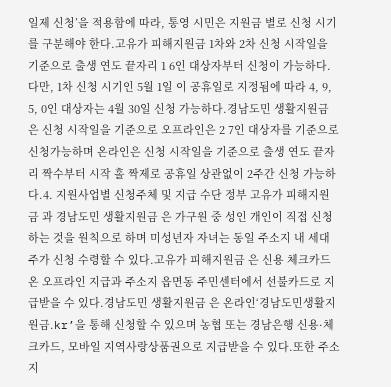일제 신청’을 적용함에 따라, 통영 시민은 지원금 별로 신청 시기를 구분해야 한다.고유가 피해지원금 1차와 2차 신청 시작일을 기준으로 출생 연도 끝자리 1 6인 대상자부터 신청이 가능하다.다만, 1차 신청 시기인 5월 1일 이 공휴일로 지정됨에 따라 4, 9, 5, 0인 대상자는 4월 30일 신청 가능하다.경남도민 생활지원금 은 신청 시작일을 기준으로 오프라인은 2 7인 대상자를 기준으로 신청가능하며 온라인은 신청 시작일을 기준으로 출생 연도 끝자리 짝수부터 시작 홀 짝제로 공휴일 상관없이 2주간 신청 가능하다.4. 지원사업별 신청주체 및 지급 수단 정부 고유가 피해지원금 과 경남도민 생활지원금 은 가구원 중 성인 개인이 직접 신청하는 것을 원칙으로 하며 미성년자 자녀는 동일 주소지 내 세대주가 신청 수령할 수 있다.고유가 피해지원금 은 신용 체크카드 온 오프라인 지급과 주소지 읍면동 주민센터에서 선불카드로 지급받을 수 있다.경남도민 생활지원금 은 온라인‘경남도민생활지원금.kr’을 통해 신청할 수 있으며 농협 또는 경남은행 신용·체크카드, 모바일 지역사랑상품권으로 지급받을 수 있다.또한 주소지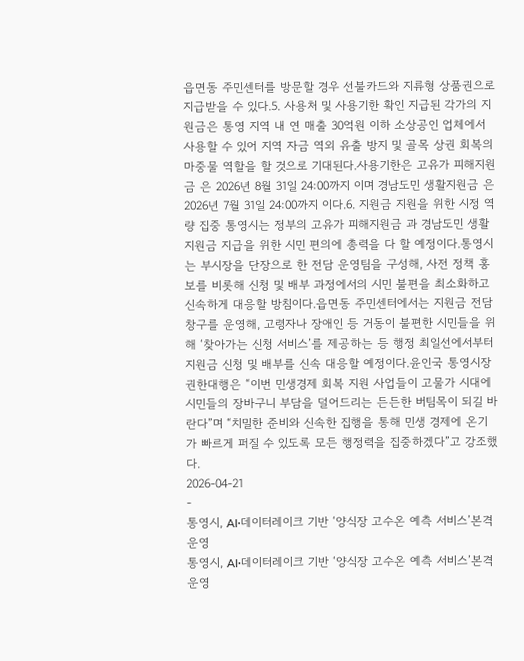읍면동 주민센터를 방문할 경우 선불카드와 지류형 상품권으로 지급받을 수 있다.5. 사용처 및 사용기한 확인 지급된 각가의 지원금은 통영 지역 내 연 매출 30억원 이하 소상공인 업체에서 사용할 수 있어 지역 자금 역외 유출 방지 및 골목 상권 회복의 마중물 역할을 할 것으로 기대된다.사용기한은 고유가 피해지원금 은 2026년 8월 31일 24:00까지 이며 경남도민 생활지원금 은 2026년 7월 31일 24:00까지 이다.6. 지원금 지원을 위한 시정 역량 집중 통영시는 정부의 고유가 피해지원금 과 경남도민 생활지원금 지급을 위한 시민 편의에 총력을 다 할 예정이다.통영시는 부시장을 단장으로 한 전담 운영팀을 구성해, 사전 정책 홍보를 비롯해 신청 및 배부 과정에서의 시민 불편을 최소화하고 신속하게 대응할 방침이다.읍면동 주민센터에서는 지원금 전담 창구를 운영해, 고령자나 장애인 등 거동이 불편한 시민들을 위해 ‘찾아가는 신청 서비스’를 제공하는 등 행정 최일선에서부터 지원금 신청 및 배부를 신속 대응할 예정이다.윤인국 통영시장 권한대행은 “이번 민생경제 회복 지원 사업들이 고물가 시대에 시민들의 장바구니 부담을 덜어드리는 든든한 버팀목이 되길 바란다”며 “치밀한 준비와 신속한 집행을 통해 민생 경제에 온기가 빠르게 퍼질 수 있도록 모든 행정력을 집중하겠다”고 강조했다.
2026-04-21
-
통영시, AI·데이터레이크 기반 ‘양식장 고수온 예측 서비스’본격 운영
통영시, AI·데이터레이크 기반 ‘양식장 고수온 예측 서비스’본격 운영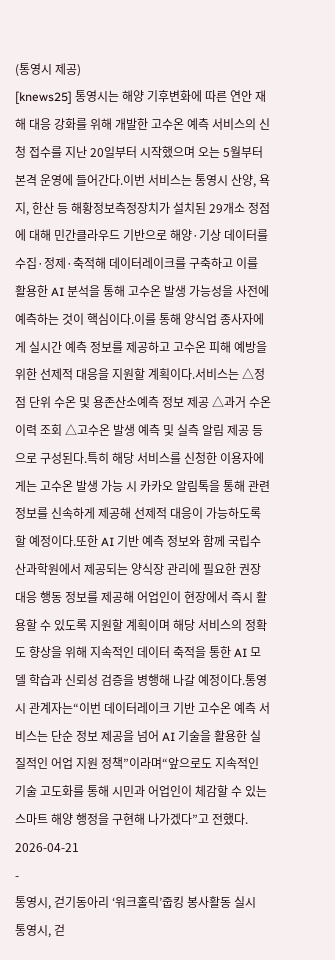(통영시 제공)
[knews25] 통영시는 해양 기후변화에 따른 연안 재해 대응 강화를 위해 개발한 고수온 예측 서비스의 신청 접수를 지난 20일부터 시작했으며 오는 5월부터 본격 운영에 들어간다.이번 서비스는 통영시 산양, 욕지, 한산 등 해황정보측정장치가 설치된 29개소 정점에 대해 민간클라우드 기반으로 해양·기상 데이터를 수집·정제·축적해 데이터레이크를 구축하고 이를 활용한 AI 분석을 통해 고수온 발생 가능성을 사전에 예측하는 것이 핵심이다.이를 통해 양식업 종사자에게 실시간 예측 정보를 제공하고 고수온 피해 예방을 위한 선제적 대응을 지원할 계획이다.서비스는 △정점 단위 수온 및 용존산소예측 정보 제공 △과거 수온 이력 조회 △고수온 발생 예측 및 실측 알림 제공 등으로 구성된다.특히 해당 서비스를 신청한 이용자에게는 고수온 발생 가능 시 카카오 알림톡을 통해 관련 정보를 신속하게 제공해 선제적 대응이 가능하도록 할 예정이다.또한 AI 기반 예측 정보와 함께 국립수산과학원에서 제공되는 양식장 관리에 필요한 권장 대응 행동 정보를 제공해 어업인이 현장에서 즉시 활용할 수 있도록 지원할 계획이며 해당 서비스의 정확도 향상을 위해 지속적인 데이터 축적을 통한 AI 모델 학습과 신뢰성 검증을 병행해 나갈 예정이다.통영시 관계자는“이번 데이터레이크 기반 고수온 예측 서비스는 단순 정보 제공을 넘어 AI 기술을 활용한 실질적인 어업 지원 정책”이라며“앞으로도 지속적인 기술 고도화를 통해 시민과 어업인이 체감할 수 있는 스마트 해양 행정을 구현해 나가겠다”고 전했다.
2026-04-21
-
통영시, 걷기동아리 ‘워크홀릭’줍킹 봉사활동 실시
통영시, 걷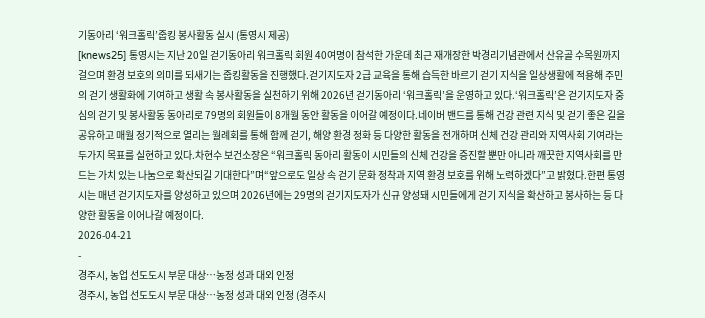기동아리 ‘워크홀릭’줍킹 봉사활동 실시 (통영시 제공)
[knews25] 통영시는 지난 20일 걷기동아리 워크홀릭 회원 40여명이 참석한 가운데 최근 재개장한 박경리기념관에서 산유골 수목원까지 걸으며 환경 보호의 의미를 되새기는 줍킹활동을 진행했다.걷기지도자 2급 교육을 통해 습득한 바르기 걷기 지식을 일상생활에 적용해 주민의 걷기 생활화에 기여하고 생활 속 봉사활동을 실천하기 위해 2026년 걷기동아리 ‘워크홀릭’을 운영하고 있다.‘워크홀릭’은 걷기지도자 중심의 걷기 및 봉사활동 동아리로 79명의 회원들이 8개월 동안 활동을 이어갈 예정이다.네이버 밴드를 통해 건강 관련 지식 및 걷기 좋은 길을 공유하고 매월 정기적으로 열리는 월례회를 통해 함께 걷기, 해양 환경 정화 등 다양한 활동을 전개하며 신체 건강 관리와 지역사회 기여라는 두가지 목표를 실현하고 있다.차현수 보건소장은 “워크홀릭 동아리 활동이 시민들의 신체 건강을 증진할 뿐만 아니라 깨끗한 지역사회를 만드는 가치 있는 나눔으로 확산되길 기대한다”며“앞으로도 일상 속 걷기 문화 정착과 지역 환경 보호를 위해 노력하겠다”고 밝혔다.한편 통영시는 매년 걷기지도자를 양성하고 있으며 2026년에는 29명의 걷기지도자가 신규 양성돼 시민들에게 걷기 지식을 확산하고 봉사하는 등 다양한 활동을 이어나갈 예정이다.
2026-04-21
-
경주시, 농업 선도도시 부문 대상…농정 성과 대외 인정
경주시, 농업 선도도시 부문 대상…농정 성과 대외 인정 (경주시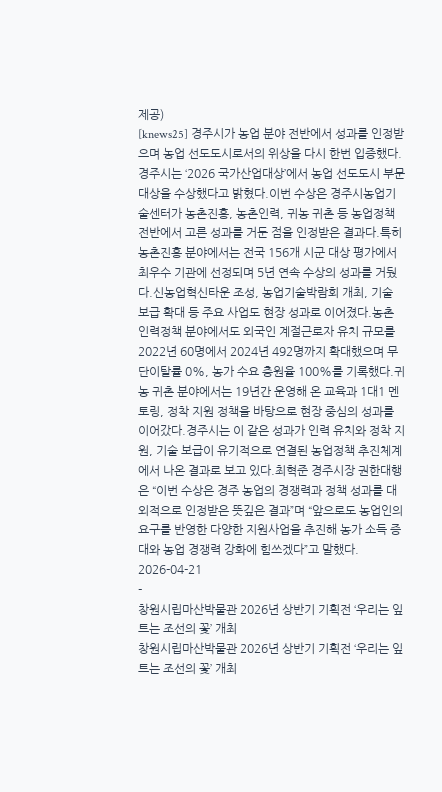제공)
[knews25] 경주시가 농업 분야 전반에서 성과를 인정받으며 농업 선도도시로서의 위상을 다시 한번 입증했다.경주시는 ‘2026 국가산업대상’에서 농업 선도도시 부문 대상을 수상했다고 밝혔다.이번 수상은 경주시농업기술센터가 농촌진흥, 농촌인력, 귀농 귀촌 등 농업정책 전반에서 고른 성과를 거둔 점을 인정받은 결과다.특히 농촌진흥 분야에서는 전국 156개 시군 대상 평가에서 최우수 기관에 선정되며 5년 연속 수상의 성과를 거뒀다.신농업혁신타운 조성, 농업기술박람회 개최, 기술 보급 확대 등 주요 사업도 현장 성과로 이어졌다.농촌 인력정책 분야에서도 외국인 계절근로자 유치 규모를 2022년 60명에서 2024년 492명까지 확대했으며 무단이탈률 0%, 농가 수요 충원율 100%를 기록했다.귀농 귀촌 분야에서는 19년간 운영해 온 교육과 1대1 멘토링, 정착 지원 정책을 바탕으로 현장 중심의 성과를 이어갔다.경주시는 이 같은 성과가 인력 유치와 정착 지원, 기술 보급이 유기적으로 연결된 농업정책 추진체계에서 나온 결과로 보고 있다.최혁준 경주시장 권한대행은 “이번 수상은 경주 농업의 경쟁력과 정책 성과를 대외적으로 인정받은 뜻깊은 결과”며 “앞으로도 농업인의 요구를 반영한 다양한 지원사업을 추진해 농가 소득 증대와 농업 경쟁력 강화에 힘쓰겠다”고 말했다.
2026-04-21
-
창원시립마산박물관 2026년 상반기 기획전 ‘우리는 잎트는 조선의 꽃’ 개최
창원시립마산박물관 2026년 상반기 기획전 ‘우리는 잎트는 조선의 꽃’ 개최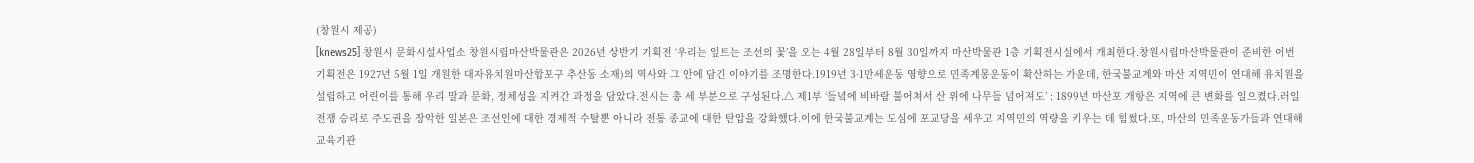(창원시 제공)
[knews25] 창원시 문화시설사업소 창원시립마산박물관은 2026년 상반기 기획전 ‘우리는 잎트는 조선의 꽃’을 오는 4월 28일부터 8월 30일까지 마산박물관 1층 기획전시실에서 개최한다.창원시립마산박물관이 준비한 이번 기획전은 1927년 5월 1일 개원한 대자유치원마산합포구 추산동 소재)의 역사와 그 안에 담긴 이야기를 조명한다.1919년 3·1만세운동 영향으로 민족계몽운동이 확산하는 가운데, 한국불교계와 마산 지역민이 연대해 유치원을 설립하고 어린이를 통해 우리 말과 문화, 정체성을 지켜간 과정을 담았다.전시는 총 세 부분으로 구성된다.△ 제1부 ‘들녘에 비바람 불어쳐서 산 위에 나무들 넘어져도’ : 1899년 마산포 개항은 지역에 큰 변화를 일으켰다.러일전쟁 승리로 주도권을 장악한 일본은 조선인에 대한 경제적 수탈뿐 아니라 전통 종교에 대한 탄압을 강화했다.이에 한국불교계는 도심에 포교당을 세우고 지역민의 역량을 키우는 데 힘썼다.또, 마산의 민족운동가들과 연대해 교육기관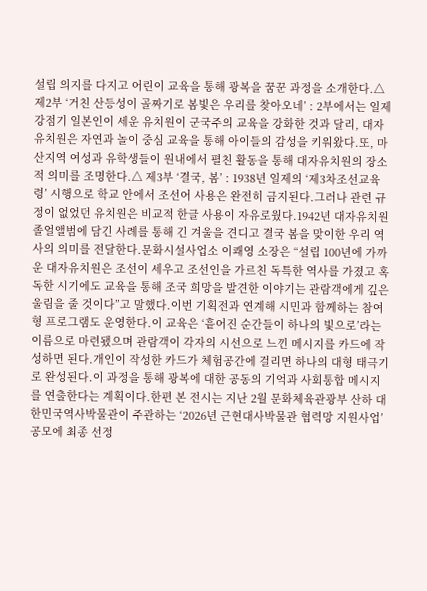설립 의지를 다지고 어린이 교육을 통해 광복을 꿈꾼 과정을 소개한다.△ 제2부 ‘거친 산등성이 골짜기로 봄빛은 우리를 찾아오네’ : 2부에서는 일제강점기 일본인이 세운 유치원이 군국주의 교육을 강화한 것과 달리, 대자유치원은 자연과 놀이 중심 교육을 통해 아이들의 감성을 키워왔다.또, 마산지역 여성과 유학생들이 원내에서 펼친 활동을 통해 대자유치원의 장소적 의미를 조명한다.△ 제3부 ‘결국, 봄’ : 1938년 일제의 ‘제3차조선교육령’ 시행으로 학교 안에서 조선어 사용은 완전히 금지된다.그러나 관련 규정이 없었던 유치원은 비교적 한글 사용이 자유로웠다.1942년 대자유치원 졸얼앨범에 담긴 사례를 통해 긴 겨울을 견디고 결국 봄을 맞이한 우리 역사의 의미를 전달한다.문화시설사업소 이쾌영 소장은 “설립 100년에 가까운 대자유치원은 조선이 세우고 조선인을 가르친 독특한 역사를 가졌고 혹독한 시기에도 교육을 통해 조국 희망을 발견한 이야기는 관람객에게 깊은 울림을 줄 것이다”고 말했다.이번 기획전과 연계해 시민과 함께하는 참여형 프로그램도 운영한다.이 교육은 ‘흩어진 순간들이 하나의 빛으로’라는 이름으로 마련됐으며 관람객이 각자의 시선으로 느낀 메시지를 카드에 작성하면 된다.개인이 작성한 카드가 체험공간에 걸리면 하나의 대형 태극기로 완성된다.이 과정을 통해 광복에 대한 공동의 기억과 사회통합 메시지를 연출한다는 계획이다.한편 본 전시는 지난 2월 문화체육관광부 산하 대한민국역사박물관이 주관하는 ‘2026년 근현대사박물관 협력망 지원사업’ 공모에 최종 선정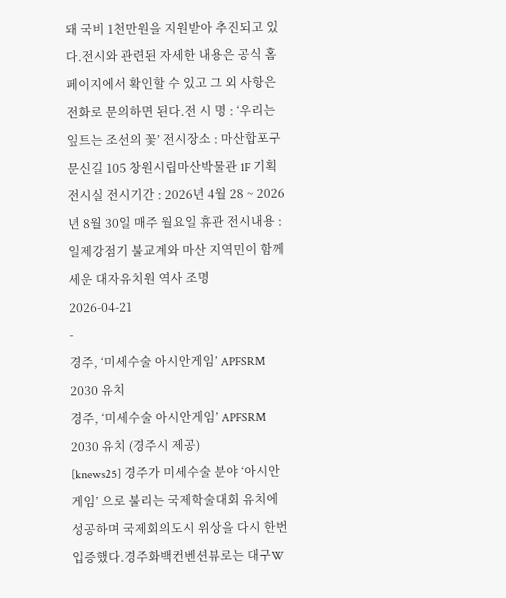돼 국비 1천만원을 지원받아 추진되고 있다.전시와 관련된 자세한 내용은 공식 홈페이지에서 확인할 수 있고 그 외 사항은 전화로 문의하면 된다.전 시 명 : ‘우리는 잎트는 조선의 꽃’ 전시장소 : 마산합포구 문신길 105 창원시립마산박물관 1F 기획전시실 전시기간 : 2026년 4월 28 ~ 2026년 8월 30일 매주 월요일 휴관 전시내용 : 일제강점기 불교계와 마산 지역민이 함께 세운 대자유치원 역사 조명
2026-04-21
-
경주, ‘미세수술 아시안게임’ APFSRM 2030 유치
경주, ‘미세수술 아시안게임’ APFSRM 2030 유치 (경주시 제공)
[knews25] 경주가 미세수술 분야 ‘아시안게임’ 으로 불리는 국제학술대회 유치에 성공하며 국제회의도시 위상을 다시 한번 입증했다.경주화백컨벤션뷰로는 대구W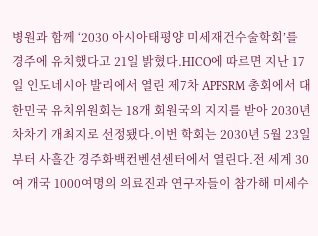병원과 함께 ‘2030 아시아태평양 미세재건수술학회’를 경주에 유치했다고 21일 밝혔다.HICO에 따르면 지난 17일 인도네시아 발리에서 열린 제7차 APFSRM 총회에서 대한민국 유치위원회는 18개 회원국의 지지를 받아 2030년 차차기 개최지로 선정됐다.이번 학회는 2030년 5월 23일부터 사흘간 경주화백컨벤션센터에서 열린다.전 세계 30여 개국 1000여명의 의료진과 연구자들이 참가해 미세수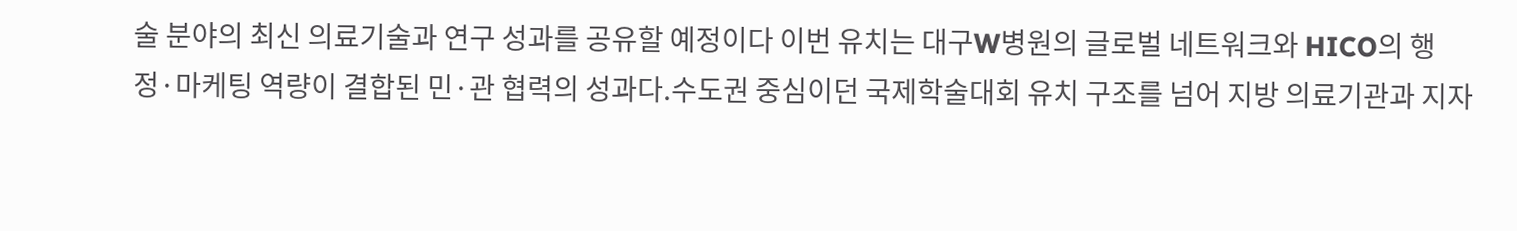술 분야의 최신 의료기술과 연구 성과를 공유할 예정이다 이번 유치는 대구W병원의 글로벌 네트워크와 HICO의 행정·마케팅 역량이 결합된 민·관 협력의 성과다.수도권 중심이던 국제학술대회 유치 구조를 넘어 지방 의료기관과 지자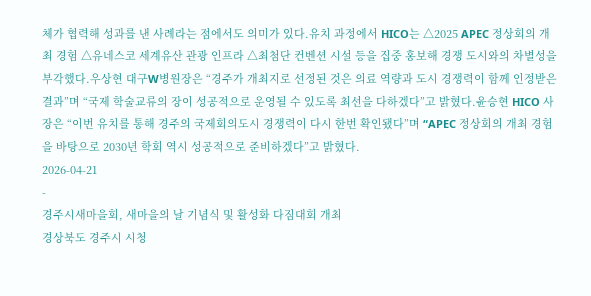체가 협력해 성과를 낸 사례라는 점에서도 의미가 있다.유치 과정에서 HICO는 △2025 APEC 정상회의 개최 경험 △유네스코 세계유산 관광 인프라 △최첨단 컨벤션 시설 등을 집중 홍보해 경쟁 도시와의 차별성을 부각했다.우상현 대구W병원장은 “경주가 개최지로 선정된 것은 의료 역량과 도시 경쟁력이 함께 인정받은 결과”며 “국제 학술교류의 장이 성공적으로 운영될 수 있도록 최선을 다하겠다”고 밝혔다.윤승현 HICO 사장은 “이번 유치를 통해 경주의 국제회의도시 경쟁력이 다시 한번 확인됐다”며 “APEC 정상회의 개최 경험을 바탕으로 2030년 학회 역시 성공적으로 준비하겠다”고 밝혔다.
2026-04-21
-
경주시새마을회, 새마을의 날 기념식 및 활성화 다짐대회 개최
경상북도 경주시 시청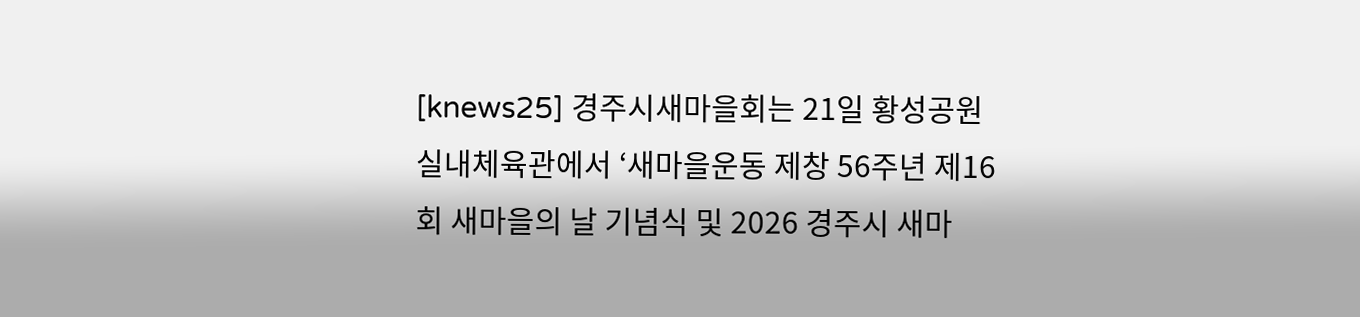[knews25] 경주시새마을회는 21일 황성공원 실내체육관에서 ‘새마을운동 제창 56주년 제16회 새마을의 날 기념식 및 2026 경주시 새마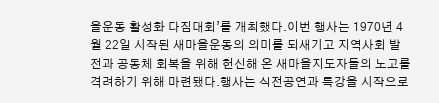을운동 활성화 다짐대회’를 개최했다.이번 행사는 1970년 4월 22일 시작된 새마을운동의 의미를 되새기고 지역사회 발전과 공동체 회복을 위해 헌신해 온 새마을지도자들의 노고를 격려하기 위해 마련됐다.행사는 식전공연과 특강을 시작으로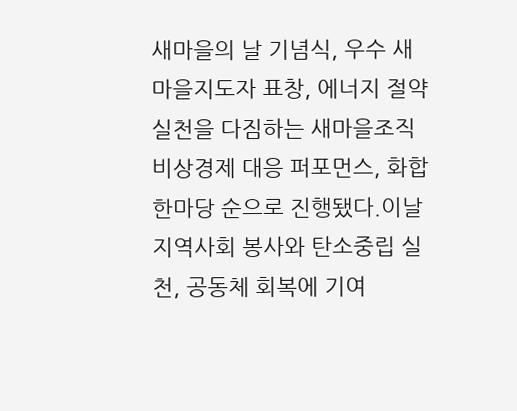새마을의 날 기념식, 우수 새마을지도자 표창, 에너지 절약 실천을 다짐하는 새마을조직 비상경제 대응 퍼포먼스, 화합한마당 순으로 진행됐다.이날 지역사회 봉사와 탄소중립 실천, 공동체 회복에 기여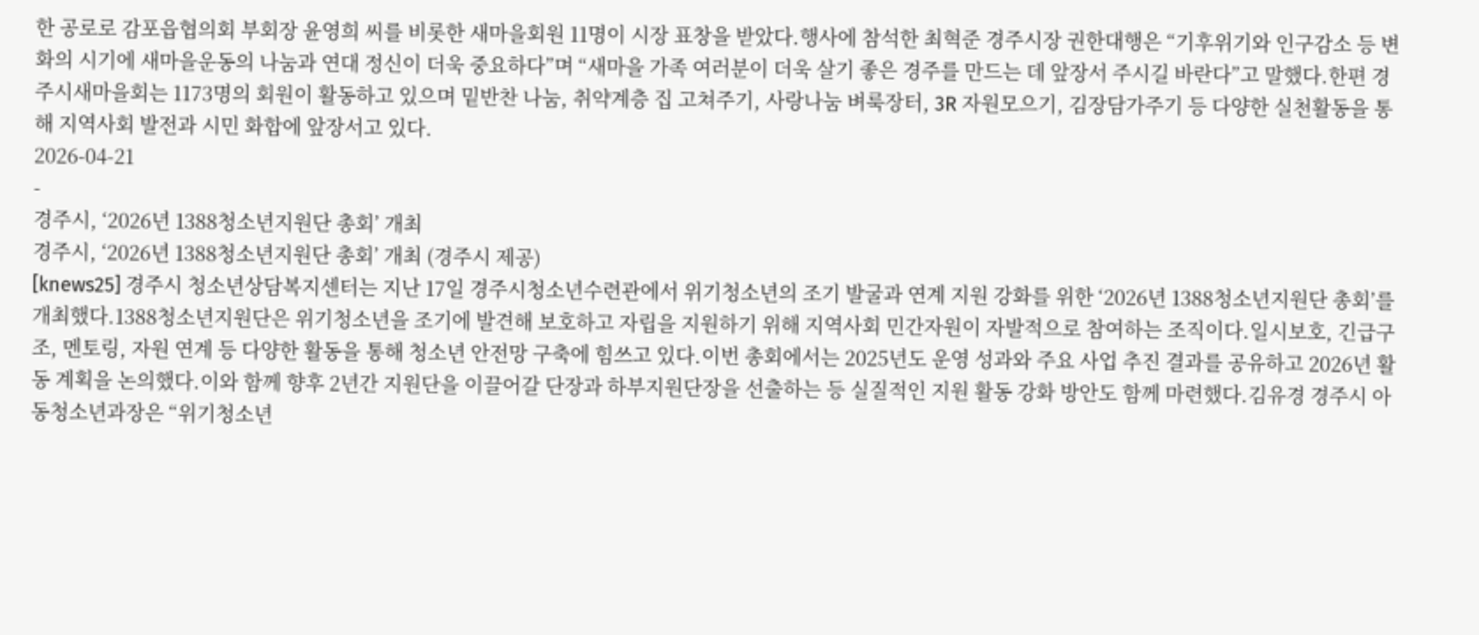한 공로로 감포읍협의회 부회장 윤영희 씨를 비롯한 새마을회원 11명이 시장 표창을 받았다.행사에 참석한 최혁준 경주시장 권한대행은 “기후위기와 인구감소 등 변화의 시기에 새마을운동의 나눔과 연대 정신이 더욱 중요하다”며 “새마을 가족 여러분이 더욱 살기 좋은 경주를 만드는 데 앞장서 주시길 바란다”고 말했다.한편 경주시새마을회는 1173명의 회원이 활동하고 있으며 밑반찬 나눔, 취약계층 집 고쳐주기, 사랑나눔 벼룩장터, 3R 자원모으기, 김장담가주기 등 다양한 실천활동을 통해 지역사회 발전과 시민 화합에 앞장서고 있다.
2026-04-21
-
경주시, ‘2026년 1388청소년지원단 총회’ 개최
경주시, ‘2026년 1388청소년지원단 총회’ 개최 (경주시 제공)
[knews25] 경주시 청소년상담복지센터는 지난 17일 경주시청소년수련관에서 위기청소년의 조기 발굴과 연계 지원 강화를 위한 ‘2026년 1388청소년지원단 총회’를 개최했다.1388청소년지원단은 위기청소년을 조기에 발견해 보호하고 자립을 지원하기 위해 지역사회 민간자원이 자발적으로 참여하는 조직이다.일시보호, 긴급구조, 멘토링, 자원 연계 등 다양한 활동을 통해 청소년 안전망 구축에 힘쓰고 있다.이번 총회에서는 2025년도 운영 성과와 주요 사업 추진 결과를 공유하고 2026년 활동 계획을 논의했다.이와 함께 향후 2년간 지원단을 이끌어갈 단장과 하부지원단장을 선출하는 등 실질적인 지원 활동 강화 방안도 함께 마련했다.김유경 경주시 아동청소년과장은 “위기청소년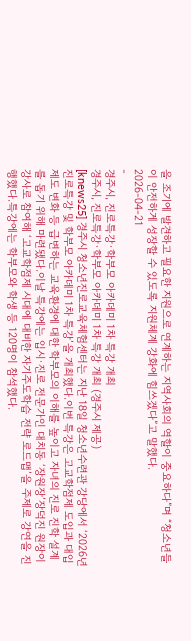을 조기에 발견하고 필요한 지원으로 연계하는 지역사회의 역할이 중요하다”며 “청소년들이 안전하게 성장할 수 있도록 지원체계 강화에 힘쓰겠다”고 말했다.
2026-04-21
-
경주시, 진로특강·학부모 아카데미 1차 특강 개최
경주시, 진로특강·학부모 아카데미 1차 특강 개최 (경주시 제공)
[knews25] 경주시 청소년진로교육체험센터는 지난 18일 청소년수련관 강당에서 ‘2026년 진로특강 및 학부모 아카데미 1차 특강’을 개최했다.이번 특강은 고교학점제 도입과 대입 제도 변화 등 급변하는 교육환경에 대한 학부모의 이해를 높이고 자녀의 진로 진학 설계를 돕기 위해 마련됐다.이날 특강에는 입시·진로 전문가인 대치동 ‘장원장’장덕진 원장이 강사로 참여해 ‘고교학점제 시대에 대비한 자기주도학습 전략 로드맵’을 주제로 강연을 진행했다.특강에는 학부모와 학생 등 120명이 참석했다.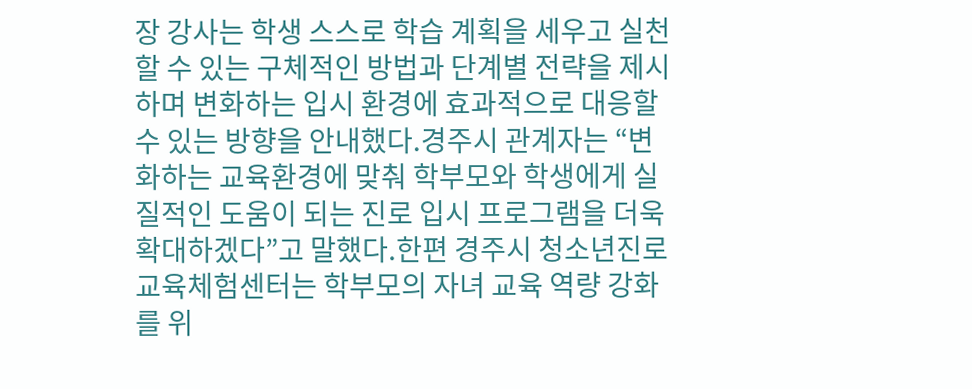장 강사는 학생 스스로 학습 계획을 세우고 실천할 수 있는 구체적인 방법과 단계별 전략을 제시하며 변화하는 입시 환경에 효과적으로 대응할 수 있는 방향을 안내했다.경주시 관계자는 “변화하는 교육환경에 맞춰 학부모와 학생에게 실질적인 도움이 되는 진로 입시 프로그램을 더욱 확대하겠다”고 말했다.한편 경주시 청소년진로교육체험센터는 학부모의 자녀 교육 역량 강화를 위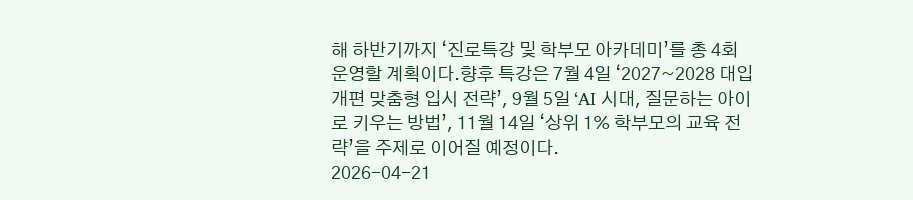해 하반기까지 ‘진로특강 및 학부모 아카데미’를 총 4회 운영할 계획이다.향후 특강은 7월 4일 ‘2027~2028 대입 개편 맞춤형 입시 전략’, 9월 5일 ‘AI 시대, 질문하는 아이로 키우는 방법’, 11월 14일 ‘상위 1% 학부모의 교육 전략’을 주제로 이어질 예정이다.
2026-04-21